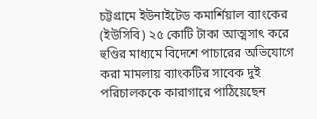চট্টগ্রামে ইউনাইটেড কমার্শিয়াল ব্যাংকের (ইউসিবি) ২৫ কোটি টাকা আত্মসাৎ করে হুণ্ডির মাধ্যমে বিদেশে পাচারের অভিযোগে করা মামলায় ব্যাংকটির সাবেক দুই পরিচালককে কারাগারে পাঠিয়েছেন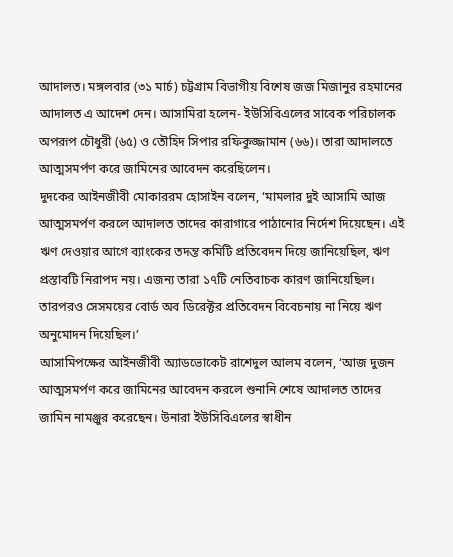আদালত। মঙ্গলবার (৩১ মার্চ) চট্টগ্রাম বিভাগীয় বিশেষ জজ মিজানুর রহমানের আদালত এ আদেশ দেন। আসামিরা হলেন- ইউসিবিএলের সাবেক পরিচালক অপরূপ চৌধুরী (৬৫) ও তৌহিদ সিপার রফিকুজ্জামান (৬৬)। তারা আদালতে আত্মসমর্পণ করে জামিনের আবেদন করেছিলেন।
দুদকের আইনজীবী মোকাররম হোসাইন বলেন, ‘মামলার দুই আসামি আজ আত্মসমর্পণ করলে আদালত তাদের কারাগারে পাঠানোর নির্দেশ দিয়েছেন। এই ঋণ দেওয়ার আগে ব্যাংকের তদন্ত কমিটি প্রতিবেদন দিয়ে জানিয়েছিল, ঋণ প্রস্তাবটি নিরাপদ নয়। এজন্য তারা ১৭টি নেতিবাচক কারণ জানিয়েছিল। তারপরও সেসময়ের বোর্ড অব ডিরেক্টর প্রতিবেদন বিবেচনায় না নিয়ে ঋণ অনুমোদন দিয়েছিল।’
আসামিপক্ষের আইনজীবী অ্যাডভোকেট রাশেদুল আলম বলেন, ‘আজ দুজন আত্মসমর্পণ করে জামিনের আবেদন করলে শুনানি শেষে আদালত তাদের জামিন নামঞ্জুর করেছেন। উনারা ইউসিবিএলের স্বাধীন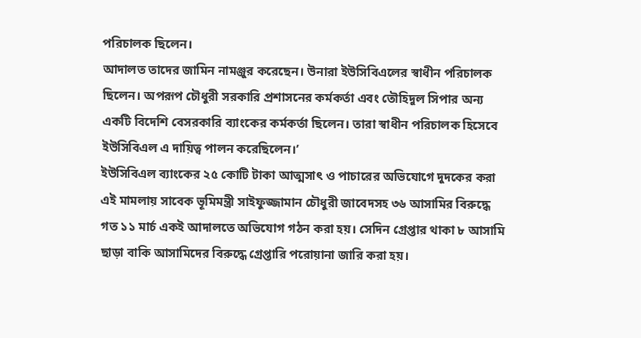পরিচালক ছিলেন।
আদালত তাদের জামিন নামঞ্জুর করেছেন। উনারা ইউসিবিএলের স্বাধীন পরিচালক ছিলেন। অপরূপ চৌধুরী সরকারি প্রশাসনের কর্মকর্তা এবং তৌহিদুল সিপার অন্য একটি বিদেশি বেসরকারি ব্যাংকের কর্মকর্তা ছিলেন। তারা স্বাধীন পরিচালক হিসেবে ইউসিবিএল এ দায়িত্ব পালন করেছিলেন।’
ইউসিবিএল ব্যাংকের ২৫ কোটি টাকা আত্মসাৎ ও পাচারের অভিযোগে দুদকের করা এই মামলায় সাবেক ভূমিমন্ত্রী সাইফুজ্জামান চৌধুরী জাবেদসহ ৩৬ আসামির বিরুদ্ধে গত ১১ মার্চ একই আদালতে অভিযোগ গঠন করা হয়। সেদিন গ্রেপ্তার থাকা ৮ আসামি ছাড়া বাকি আসামিদের বিরুদ্ধে গ্রেপ্তারি পরোয়ানা জারি করা হয়।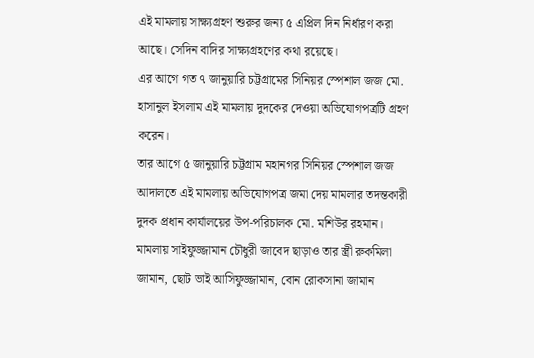এই মামলায় সাক্ষ্যগ্রহণ শুরুর জন্য ৫ এপ্রিল দিন নির্ধারণ করা আছে। সেদিন বাদির সাক্ষ্যগ্রহণের কথা রয়েছে।
এর আগে গত ৭ জানুয়ারি চট্টগ্রামের সিনিয়র স্পেশাল জজ মো. হাসানুল ইসলাম এই মামলায় দুদকের দেওয়া অভিযোগপত্রটি গ্রহণ করেন।
তার আগে ৫ জানুয়ারি চট্টগ্রাম মহানগর সিনিয়র স্পেশাল জজ আদালতে এই মামলায় অভিযোগপত্র জমা দেয় মামলার তদন্তকারী দুদক প্রধান কার্যালয়ের উপ-পরিচালক মো. মশিউর রহমান।
মামলায় সাইফুজ্জামান চৌধুরী জাবেদ ছাড়াও তার স্ত্রী রুকমিলা জামান, ছোট ভাই আসিফুজ্জামান, বোন রোকসানা জামান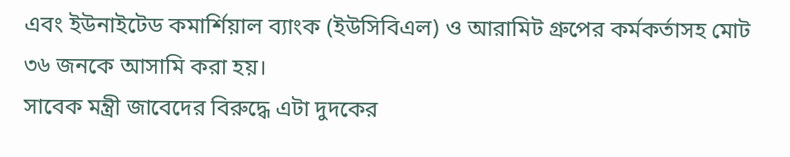এবং ইউনাইটেড কমার্শিয়াল ব্যাংক (ইউসিবিএল) ও আরামিট গ্রুপের কর্মকর্তাসহ মোট ৩৬ জনকে আসামি করা হয়।
সাবেক মন্ত্রী জাবেদের বিরুদ্ধে এটা দুদকের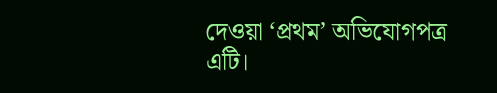দেওয়া ‘প্রথম’ অভিযোগপত্র এটি।